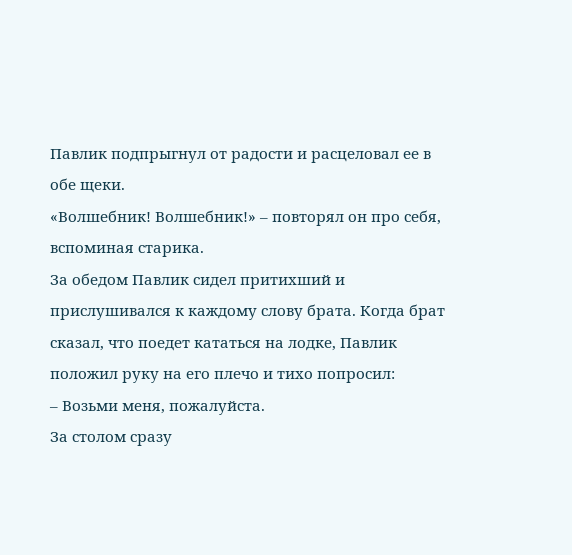Павлик подпрыгнул от радости и расцеловал ее в обе щеки.
«Волшебник! Волшебник!» – повторял он про себя, вспоминая старика.
За обедом Павлик сидел притихший и прислушивался к каждому слову брата. Когда брат сказал, что поедет кататься на лодке, Павлик положил руку на его плечо и тихо попросил:
– Возьми меня, пожалуйста.
За столом сразу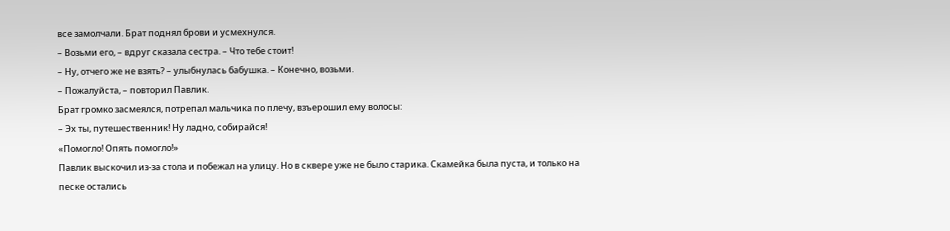все замолчали. Брат поднял брови и усмехнулся.
– Возьми его, – вдруг сказала сестра. – Что тебе стоит!
– Ну, отчего же не взять? – улыбнулась бабушка. – Конечно, возьми.
– Пожалуйста, – повторил Павлик.
Брат громко засмеялся, потрепал мальчика по плечу, взъерошил ему волосы:
– Эх ты, путешественник! Ну ладно, собирайся!
«Помогло! Опять помогло!»
Павлик выскочил из-за стола и побежал на улицу. Но в сквере уже не было старика. Скамейка была пуста, и только на песке остались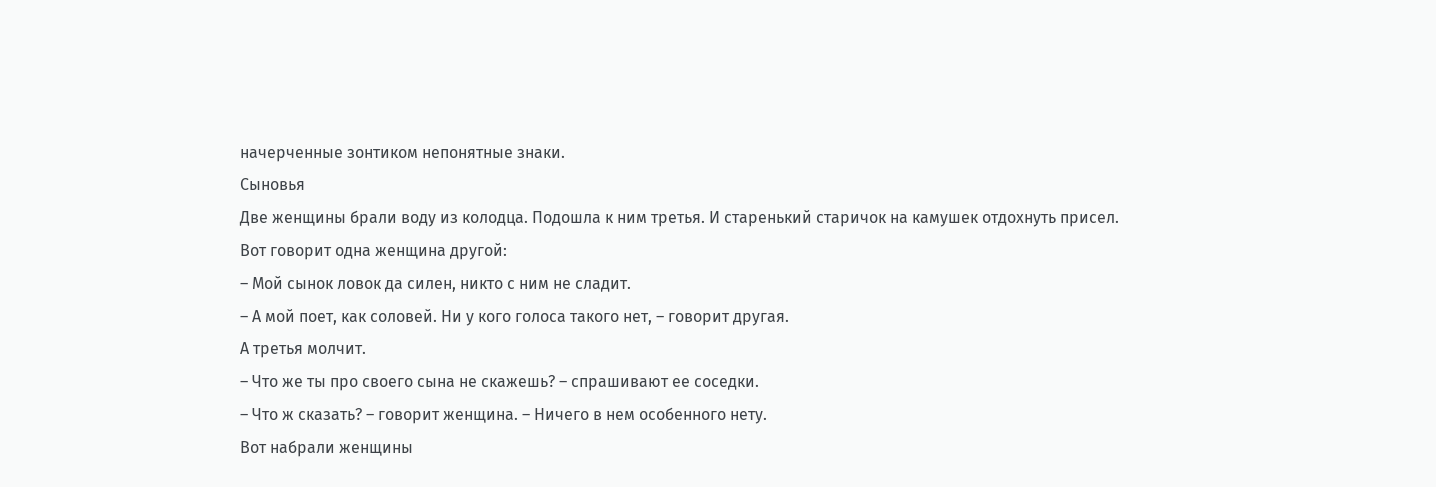начерченные зонтиком непонятные знаки.
Сыновья
Две женщины брали воду из колодца. Подошла к ним третья. И старенький старичок на камушек отдохнуть присел.
Вот говорит одна женщина другой:
– Мой сынок ловок да силен, никто с ним не сладит.
– А мой поет, как соловей. Ни у кого голоса такого нет, – говорит другая.
А третья молчит.
– Что же ты про своего сына не скажешь? – спрашивают ее соседки.
– Что ж сказать? – говорит женщина. – Ничего в нем особенного нету.
Вот набрали женщины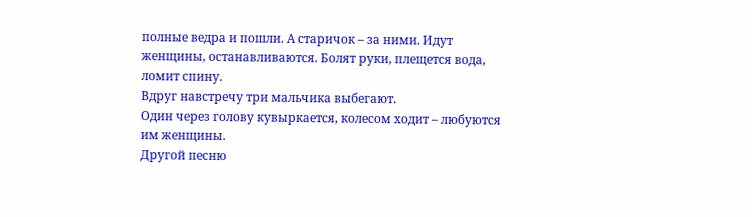полные ведра и пошли. А старичок – за ними. Идут женщины, останавливаются. Болят руки, плещется вода, ломит спину.
Вдруг навстречу три мальчика выбегают.
Один через голову кувыркается, колесом ходит – любуются им женщины.
Другой песню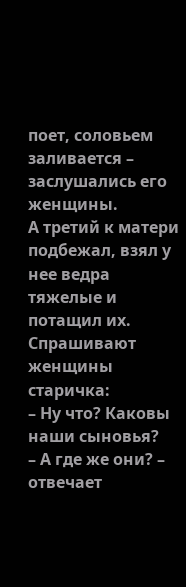поет, соловьем заливается – заслушались его женщины.
А третий к матери подбежал, взял у нее ведра тяжелые и потащил их.
Спрашивают женщины старичка:
– Ну что? Каковы наши сыновья?
– А где же они? – отвечает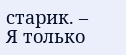старик. – Я только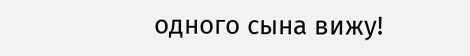одного сына вижу!